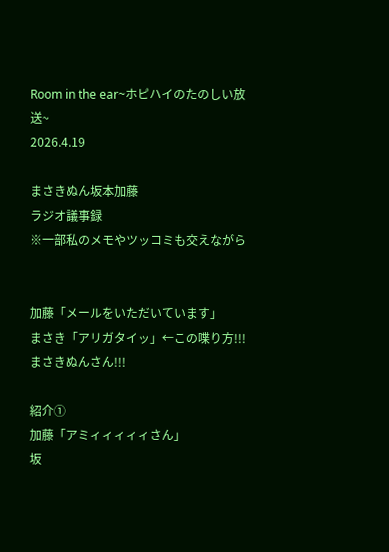Room in the ear~ホピハイのたのしい放送~
2026.4.19

まさきぬん坂本加藤
ラジオ議事録
※一部私のメモやツッコミも交えながら


加藤「メールをいただいています」
まさき「アリガタイッ」←この喋り方!!!まさきぬんさん!!!

紹介①
加藤「アミィィィィィさん」
坂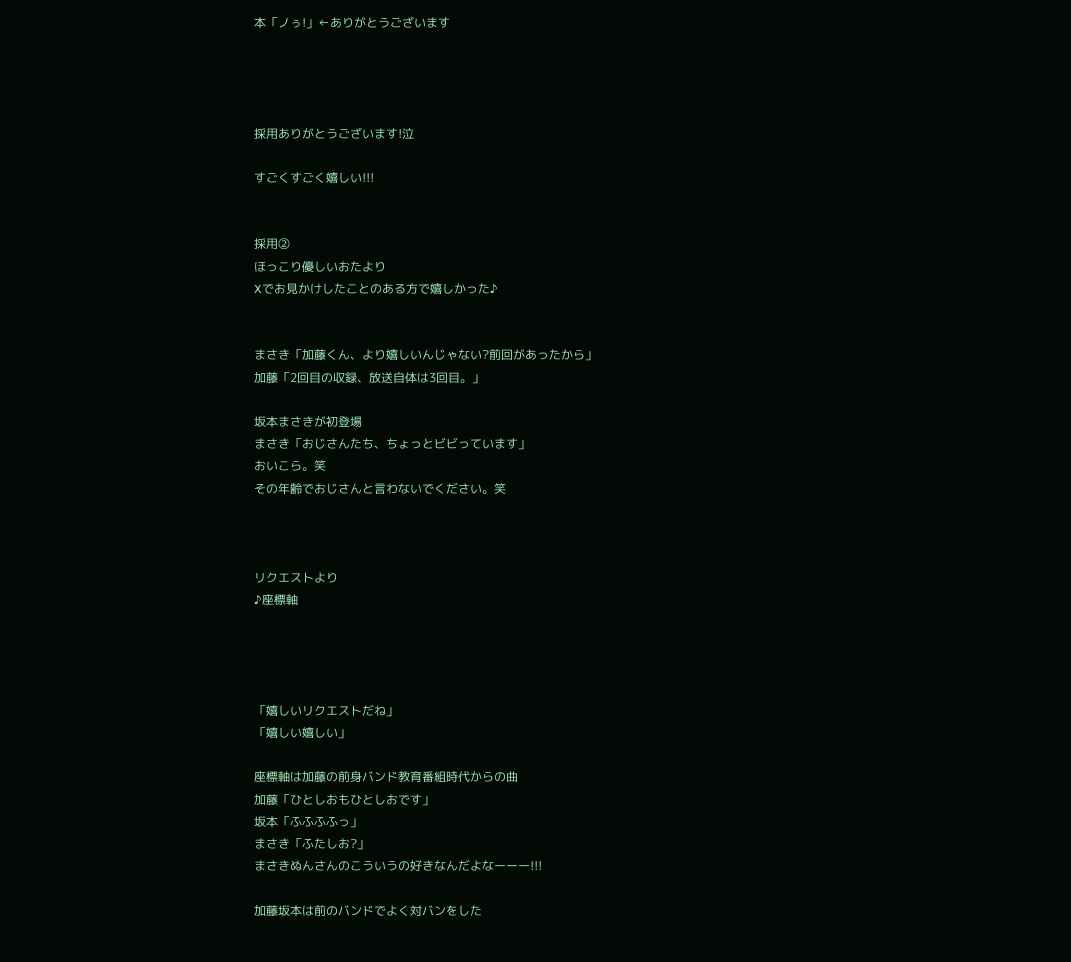本「ノぅ!」←ありがとうございます




採用ありがとうございます!泣

すごくすごく嬉しい!!!


採用②
ほっこり優しいおたより
Xでお見かけしたことのある方で嬉しかった♪


まさき「加藤くん、より嬉しいんじゃない?前回があったから」
加藤「2回目の収録、放送自体は3回目。」

坂本まさきが初登場
まさき「おじさんたち、ちょっとビビっています」
おいこら。笑
その年齢でおじさんと言わないでください。笑



リクエストより
♪座標軸




「嬉しいリクエストだね」
「嬉しい嬉しい」

座標軸は加藤の前身バンド教育番組時代からの曲
加藤「ひとしおもひとしおです」
坂本「ふふふふっ」
まさき「ふたしお?」
まさきぬんさんのこういうの好きなんだよなーーー!!!

加藤坂本は前のバンドでよく対バンをした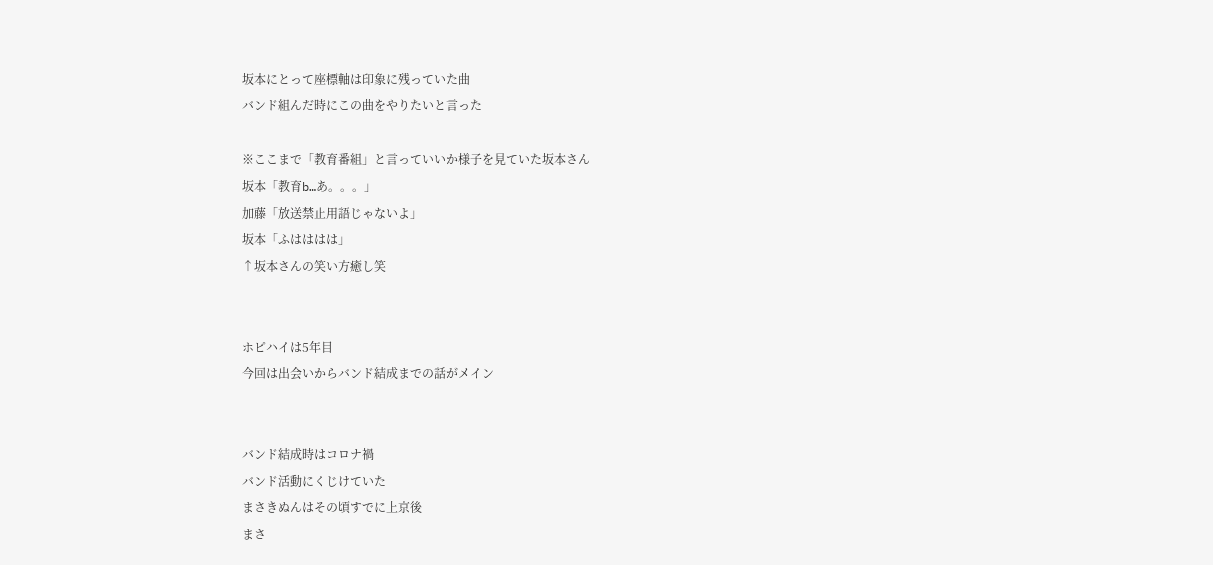坂本にとって座標軸は印象に残っていた曲
バンド組んだ時にこの曲をやりたいと言った

※ここまで「教育番組」と言っていいか様子を見ていた坂本さん
坂本「教育b…あ。。。」
加藤「放送禁止用語じゃないよ」
坂本「ふはははは」
↑坂本さんの笑い方癒し笑


ホピハイは5年目
今回は出会いからバンド結成までの話がメイン


バンド結成時はコロナ禍
バンド活動にくじけていた
まさきぬんはその頃すでに上京後
まさ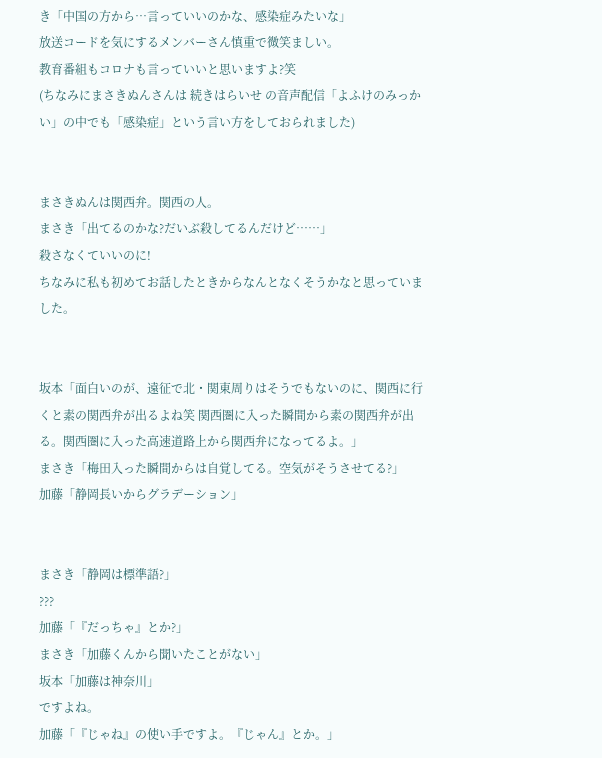き「中国の方から…言っていいのかな、感染症みたいな」
放送コードを気にするメンバーさん慎重で微笑ましい。
教育番組もコロナも言っていいと思いますよ?笑
(ちなみにまさきぬんさんは 続きはらいせ の音声配信「よふけのみっかい」の中でも「感染症」という言い方をしておられました)


まさきぬんは関西弁。関西の人。
まさき「出てるのかな?だいぶ殺してるんだけど……」
殺さなくていいのに!
ちなみに私も初めてお話したときからなんとなくそうかなと思っていました。


坂本「面白いのが、遠征で北・関東周りはそうでもないのに、関西に行くと素の関西弁が出るよね笑 関西圏に入った瞬間から素の関西弁が出る。関西圏に入った高速道路上から関西弁になってるよ。」
まさき「梅田入った瞬間からは自覚してる。空気がそうさせてる?」
加藤「静岡長いからグラデーション」


まさき「静岡は標準語?」
???
加藤「『だっちゃ』とか?」
まさき「加藤くんから聞いたことがない」
坂本「加藤は神奈川」
ですよね。
加藤「『じゃね』の使い手ですよ。『じゃん』とか。」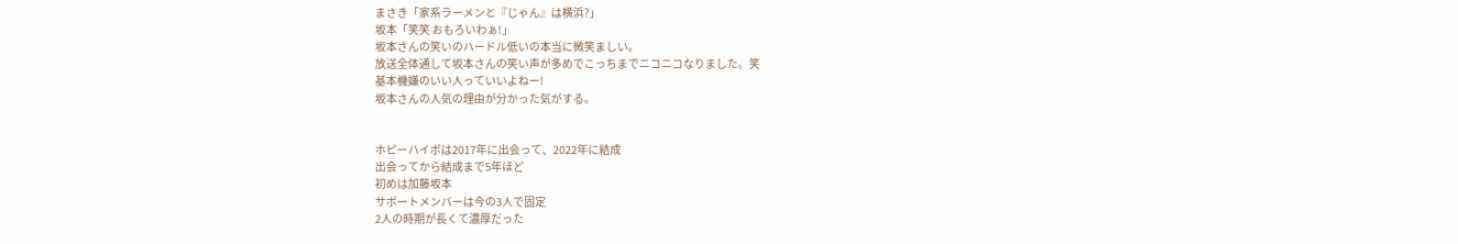まさき「家系ラーメンと『じゃん』は横浜?」
坂本「笑笑 おもろいわぁ!」
坂本さんの笑いのハードル低いの本当に微笑ましい。
放送全体通して坂本さんの笑い声が多めでこっちまでニコニコなりました。笑
基本機嫌のいい人っていいよねー!
坂本さんの人気の理由が分かった気がする。


ホピーハイボは2017年に出会って、2022年に結成
出会ってから結成まで5年ほど
初めは加藤坂本
サポートメンバーは今の3人で固定
2人の時期が長くて濃厚だった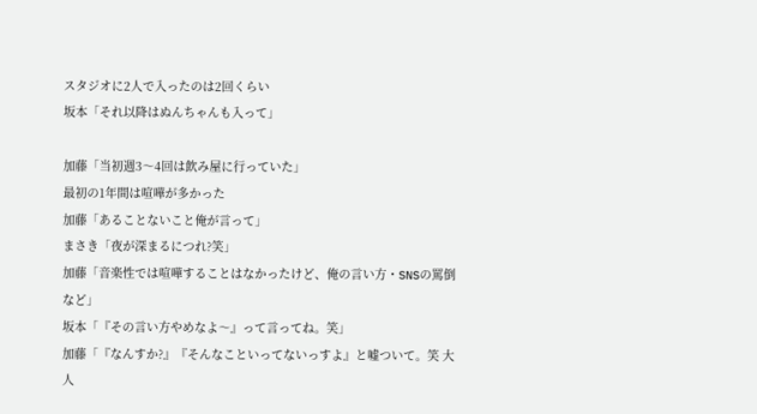スタジオに2人で入ったのは2回くらい
坂本「それ以降はぬんちゃんも入って」

加藤「当初週3〜4回は飲み屋に行っていた」
最初の1年間は喧嘩が多かった
加藤「あることないこと俺が言って」
まさき「夜が深まるにつれ?笑」
加藤「音楽性では喧嘩することはなかったけど、俺の言い方・SNSの罵倒など」
坂本「『その言い方やめなよ〜』って言ってね。笑」
加藤「『なんすか?』『そんなこといってないっすよ』と嘘ついて。笑 大人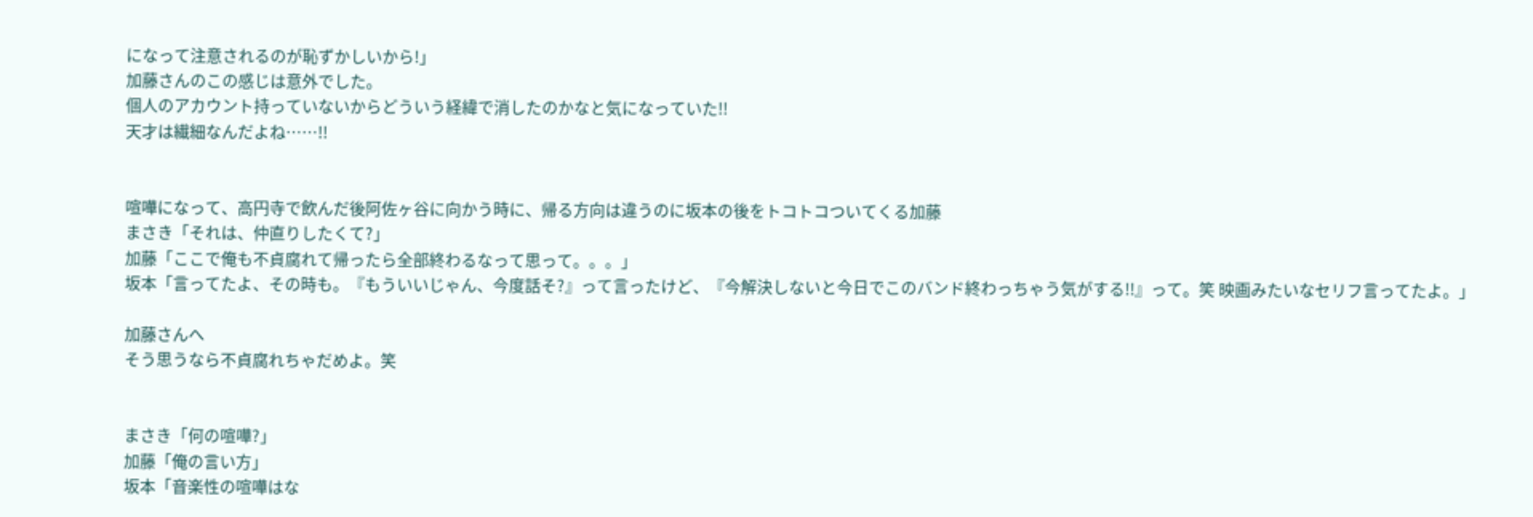になって注意されるのが恥ずかしいから!」
加藤さんのこの感じは意外でした。
個人のアカウント持っていないからどういう経緯で消したのかなと気になっていた!!
天才は繊細なんだよね……!!


喧嘩になって、高円寺で飲んだ後阿佐ヶ谷に向かう時に、帰る方向は違うのに坂本の後をトコトコついてくる加藤
まさき「それは、仲直りしたくて?」
加藤「ここで俺も不貞腐れて帰ったら全部終わるなって思って。。。」
坂本「言ってたよ、その時も。『もういいじゃん、今度話そ?』って言ったけど、『今解決しないと今日でこのバンド終わっちゃう気がする!!』って。笑 映画みたいなセリフ言ってたよ。」

加藤さんへ
そう思うなら不貞腐れちゃだめよ。笑


まさき「何の喧嘩?」
加藤「俺の言い方」
坂本「音楽性の喧嘩はな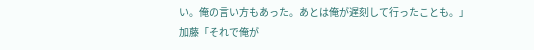い。俺の言い方もあった。あとは俺が遅刻して行ったことも。」
加藤「それで俺が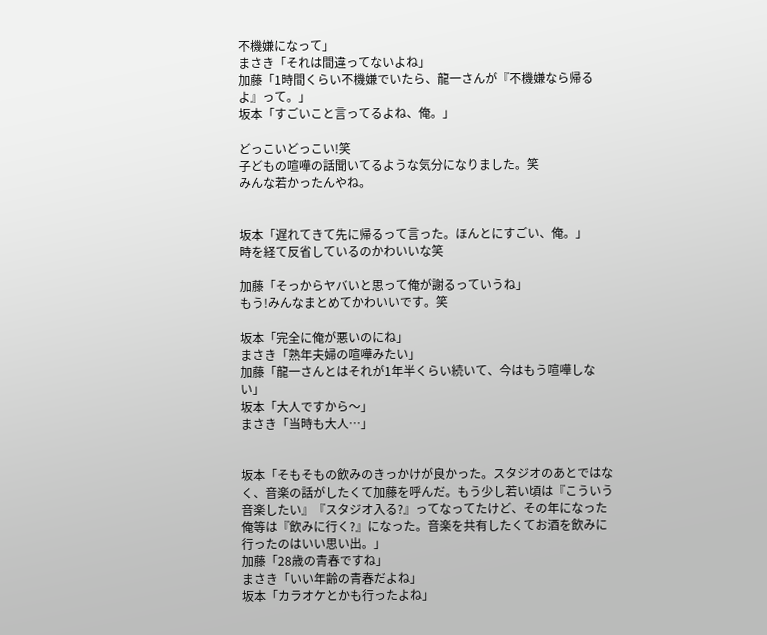不機嫌になって」
まさき「それは間違ってないよね」
加藤「1時間くらい不機嫌でいたら、龍一さんが『不機嫌なら帰るよ』って。」
坂本「すごいこと言ってるよね、俺。」

どっこいどっこい!笑
子どもの喧嘩の話聞いてるような気分になりました。笑
みんな若かったんやね。


坂本「遅れてきて先に帰るって言った。ほんとにすごい、俺。」
時を経て反省しているのかわいいな笑

加藤「そっからヤバいと思って俺が謝るっていうね」
もう!みんなまとめてかわいいです。笑

坂本「完全に俺が悪いのにね」
まさき「熟年夫婦の喧嘩みたい」
加藤「龍一さんとはそれが1年半くらい続いて、今はもう喧嘩しない」
坂本「大人ですから〜」
まさき「当時も大人…」


坂本「そもそもの飲みのきっかけが良かった。スタジオのあとではなく、音楽の話がしたくて加藤を呼んだ。もう少し若い頃は『こういう音楽したい』『スタジオ入る?』ってなってたけど、その年になった俺等は『飲みに行く?』になった。音楽を共有したくてお酒を飲みに行ったのはいい思い出。」
加藤「28歳の青春ですね」
まさき「いい年齢の青春だよね」
坂本「カラオケとかも行ったよね」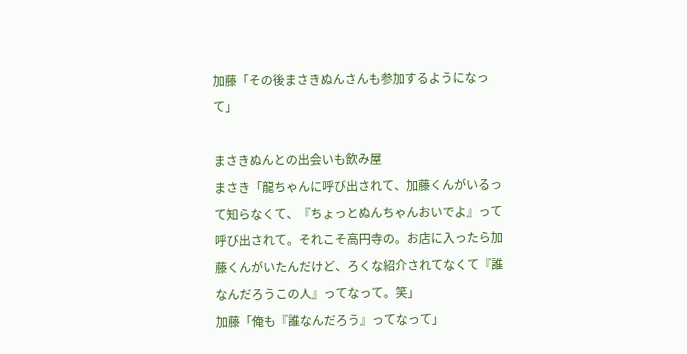加藤「その後まさきぬんさんも参加するようになって」

まさきぬんとの出会いも飲み屋
まさき「龍ちゃんに呼び出されて、加藤くんがいるって知らなくて、『ちょっとぬんちゃんおいでよ』って呼び出されて。それこそ高円寺の。お店に入ったら加藤くんがいたんだけど、ろくな紹介されてなくて『誰なんだろうこの人』ってなって。笑」
加藤「俺も『誰なんだろう』ってなって」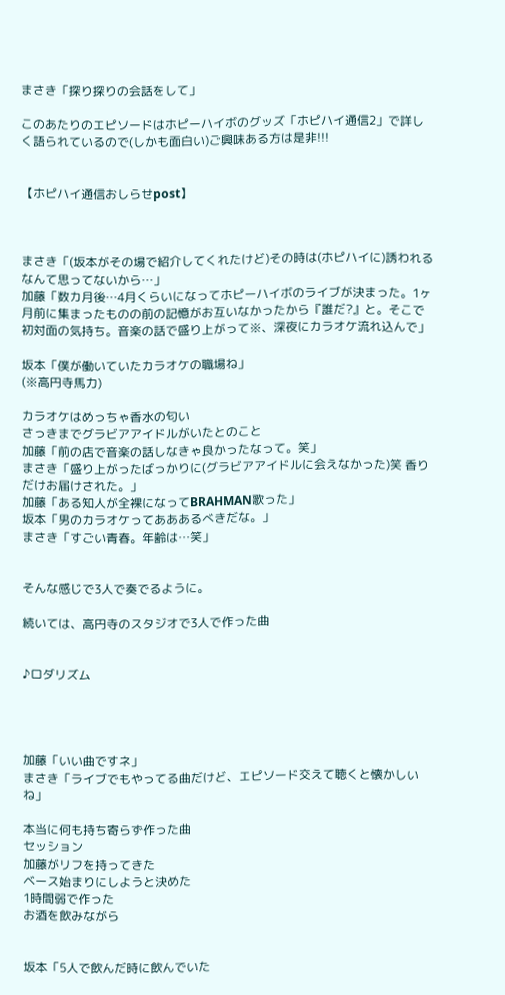まさき「探り探りの会話をして」

このあたりのエピソードはホピーハイボのグッズ「ホピハイ通信2」で詳しく語られているので(しかも面白い)ご興味ある方は是非!!!


【ホピハイ通信おしらせpost】



まさき「(坂本がその場で紹介してくれたけど)その時は(ホピハイに)誘われるなんて思ってないから…」
加藤「数カ月後…4月くらいになってホピーハイボのライブが決まった。1ヶ月前に集まったものの前の記憶がお互いなかったから『誰だ?』と。そこで初対面の気持ち。音楽の話で盛り上がって※、深夜にカラオケ流れ込んで」

坂本「僕が働いていたカラオケの職場ね」
(※高円寺馬力)

カラオケはめっちゃ香水の匂い
さっきまでグラビアアイドルがいたとのこと
加藤「前の店で音楽の話しなきゃ良かったなって。笑」
まさき「盛り上がったばっかりに(グラビアアイドルに会えなかった)笑 香りだけお届けされた。」
加藤「ある知人が全裸になってBRAHMAN歌った」
坂本「男のカラオケってあああるべきだな。」
まさき「すごい青春。年齢は…笑」


そんな感じで3人で奏でるように。

続いては、高円寺のスタジオで3人で作った曲


♪ロダリズム




加藤「いい曲ですネ」
まさき「ライブでもやってる曲だけど、エピソード交えて聴くと懐かしいね」

本当に何も持ち寄らず作った曲
セッション
加藤がリフを持ってきた
ベース始まりにしようと決めた
1時間弱で作った
お酒を飲みながら


坂本「5人で飲んだ時に飲んでいた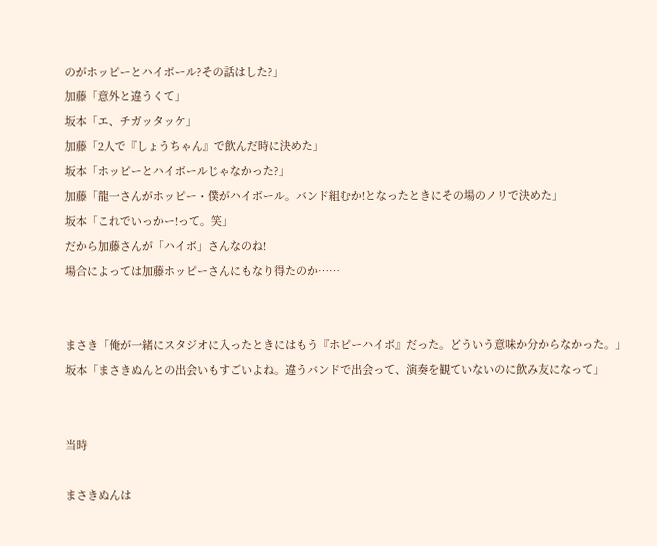のがホッピーとハイボール?その話はした?」
加藤「意外と違うくて」
坂本「エ、チガッタッケ」
加藤「2人で『しょうちゃん』で飲んだ時に決めた」
坂本「ホッピーとハイボールじゃなかった?」
加藤「龍一さんがホッピー・僕がハイボール。バンド組むか!となったときにその場のノリで決めた」
坂本「これでいっかー!って。笑」
だから加藤さんが「ハイボ」さんなのね!
場合によっては加藤ホッピーさんにもなり得たのか……


まさき「俺が一緒にスタジオに入ったときにはもう『ホピーハイボ』だった。どういう意味か分からなかった。」
坂本「まさきぬんとの出会いもすごいよね。違うバンドで出会って、演奏を観ていないのに飲み友になって」


当時

まさきぬんは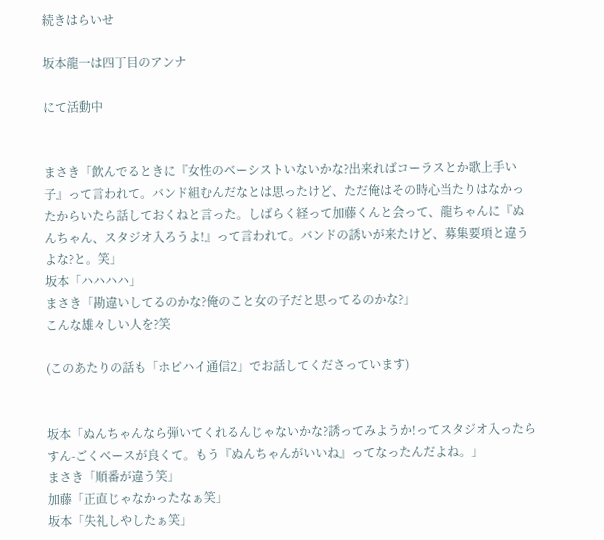続きはらいせ

坂本龍一は四丁目のアンナ

にて活動中


まさき「飲んでるときに『女性のベーシストいないかな?出来ればコーラスとか歌上手い子』って言われて。バンド組むんだなとは思ったけど、ただ俺はその時心当たりはなかったからいたら話しておくねと言った。しばらく経って加藤くんと会って、龍ちゃんに『ぬんちゃん、スタジオ入ろうよ!』って言われて。バンドの誘いが来たけど、募集要項と違うよな?と。笑」
坂本「ハハハハ」
まさき「勘違いしてるのかな?俺のこと女の子だと思ってるのかな?」
こんな雄々しい人を?笑

(このあたりの話も「ホピハイ通信2」でお話してくださっています)


坂本「ぬんちゃんなら弾いてくれるんじゃないかな?誘ってみようか!ってスタジオ入ったらすん-ごくベースが良くて。もう『ぬんちゃんがいいね』ってなったんだよね。」
まさき「順番が違う笑」
加藤「正直じゃなかったなぁ笑」
坂本「失礼しやしたぁ笑」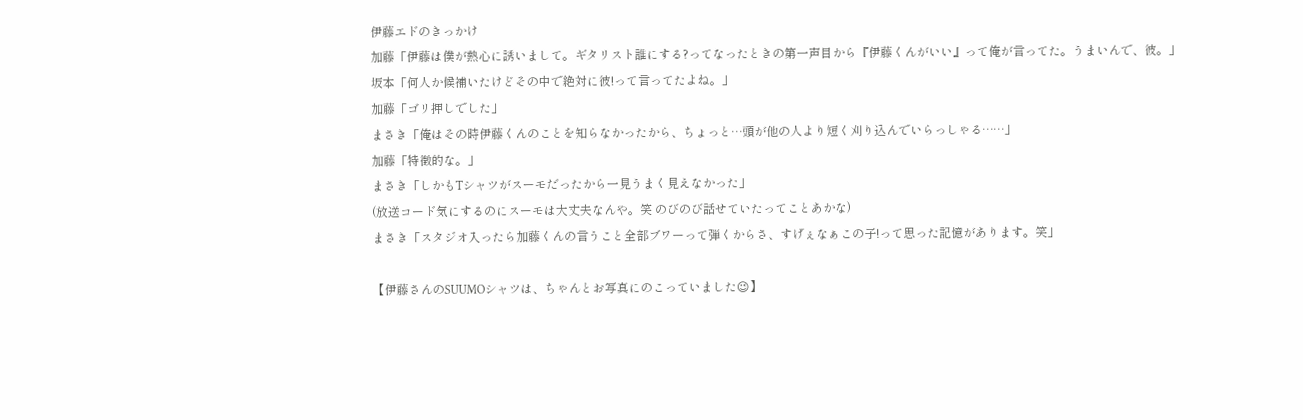伊藤エドのきっかけ
加藤「伊藤は僕が熱心に誘いまして。ギタリスト誰にする?ってなったときの第一声目から『伊藤くんがいい』って俺が言ってた。うまいんで、彼。」
坂本「何人か候補いたけどその中で絶対に彼!って言ってたよね。」
加藤「ゴリ押しでした」
まさき「俺はその時伊藤くんのことを知らなかったから、ちょっと…頭が他の人より短く刈り込んでいらっしゃる……」
加藤「特徴的な。」
まさき「しかもTシャツがスーモだったから一見うまく見えなかった」
(放送コード気にするのにスーモは大丈夫なんや。笑 のびのび話せていたってことあかな)
まさき「スタジオ入ったら加藤くんの言うこと全部ブワーって弾くからさ、すげぇなぁこの子!って思った記憶があります。笑」

【伊藤さんのSUUMOシャツは、ちゃんとお写真にのこっていました😉】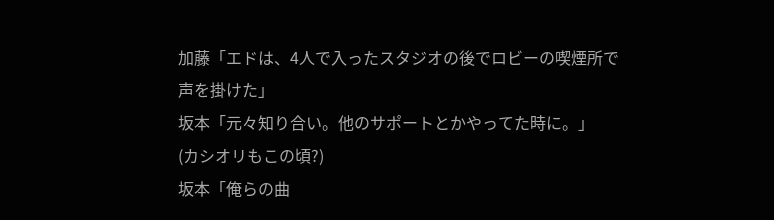加藤「エドは、4人で入ったスタジオの後でロビーの喫煙所で声を掛けた」
坂本「元々知り合い。他のサポートとかやってた時に。」
(カシオリもこの頃?)
坂本「俺らの曲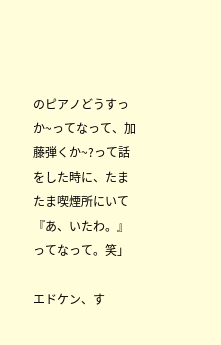のピアノどうすっか~ってなって、加藤弾くか~?って話をした時に、たまたま喫煙所にいて『あ、いたわ。』ってなって。笑」

エドケン、す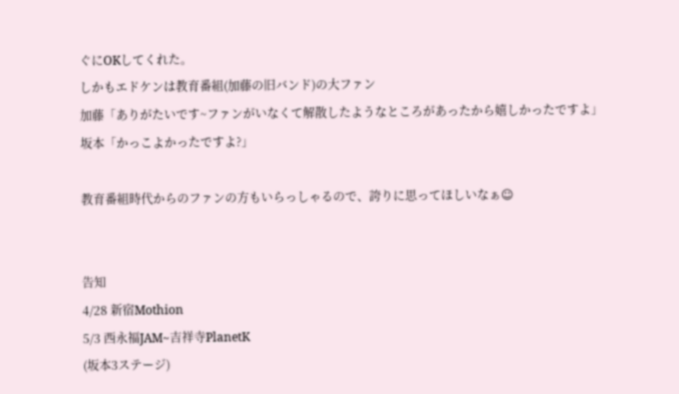ぐにOKしてくれた。
しかもエドケンは教育番組(加藤の旧バンド)の大ファン
加藤「ありがたいです~ファンがいなくて解散したようなところがあったから嬉しかったですよ」
坂本「かっこよかったですよ?」

教育番組時代からのファンの方もいらっしゃるので、誇りに思ってほしいなぁ☺


告知
4/28 新宿Mothion
5/3 西永福JAM~吉祥寺PlanetK
(坂本3ステージ)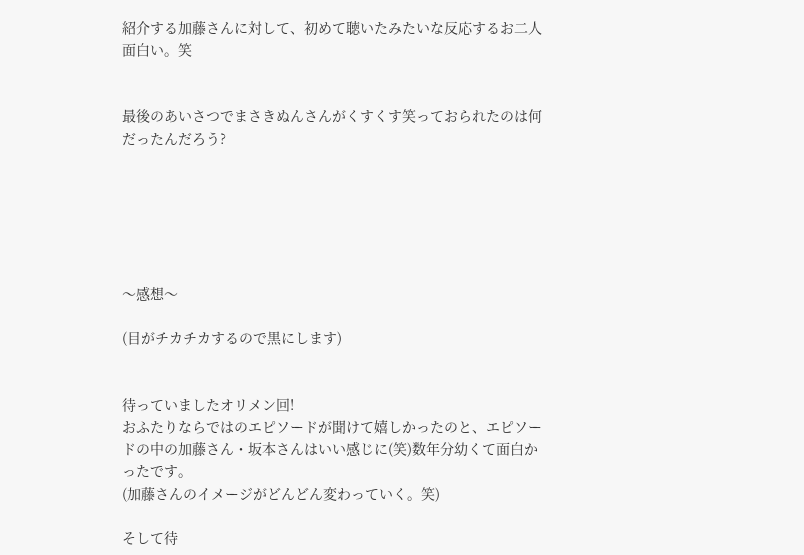紹介する加藤さんに対して、初めて聴いたみたいな反応するお二人面白い。笑


最後のあいさつでまさきぬんさんがくすくす笑っておられたのは何だったんだろう?






〜感想〜

(目がチカチカするので黒にします)


待っていましたオリメン回!
おふたりならではのエピソードが聞けて嬉しかったのと、エピソードの中の加藤さん・坂本さんはいい感じに(笑)数年分幼くて面白かったです。
(加藤さんのイメージがどんどん変わっていく。笑)

そして待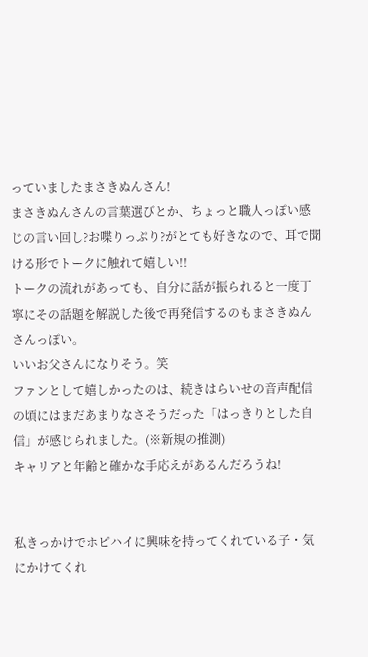っていましたまさきぬんさん!
まさきぬんさんの言葉選びとか、ちょっと職人っぽい感じの言い回し?お喋りっぷり?がとても好きなので、耳で聞ける形でトークに触れて嬉しい!!
トークの流れがあっても、自分に話が振られると一度丁寧にその話題を解説した後で再発信するのもまさきぬんさんっぽい。
いいお父さんになりそう。笑
ファンとして嬉しかったのは、続きはらいせの音声配信の頃にはまだあまりなさそうだった「はっきりとした自信」が感じられました。(※新規の推測)
キャリアと年齢と確かな手応えがあるんだろうね!


私きっかけでホピハイに興味を持ってくれている子・気にかけてくれ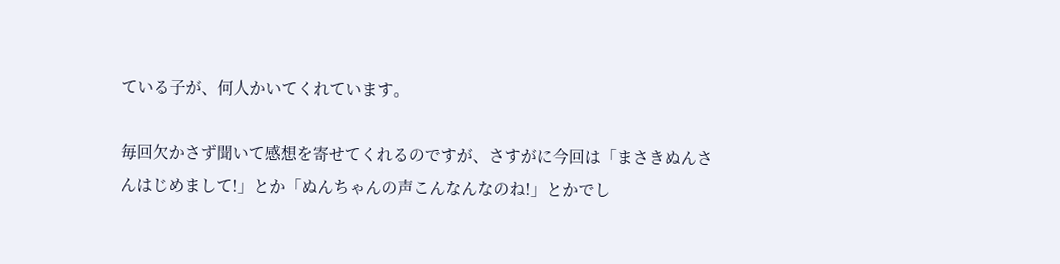ている子が、何人かいてくれています。

毎回欠かさず聞いて感想を寄せてくれるのですが、さすがに今回は「まさきぬんさんはじめまして!」とか「ぬんちゃんの声こんなんなのね!」とかでし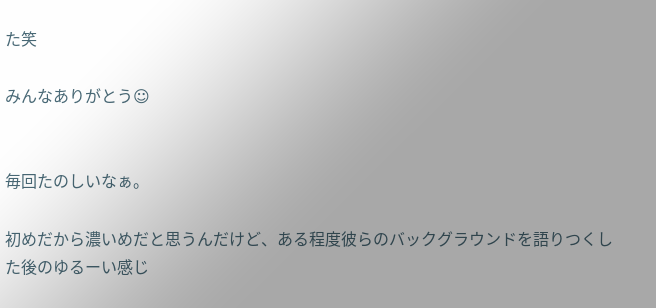た笑

みんなありがとう☺


毎回たのしいなぁ。

初めだから濃いめだと思うんだけど、ある程度彼らのバックグラウンドを語りつくした後のゆるーい感じ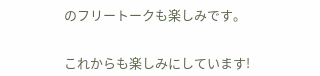のフリートークも楽しみです。


これからも楽しみにしています!